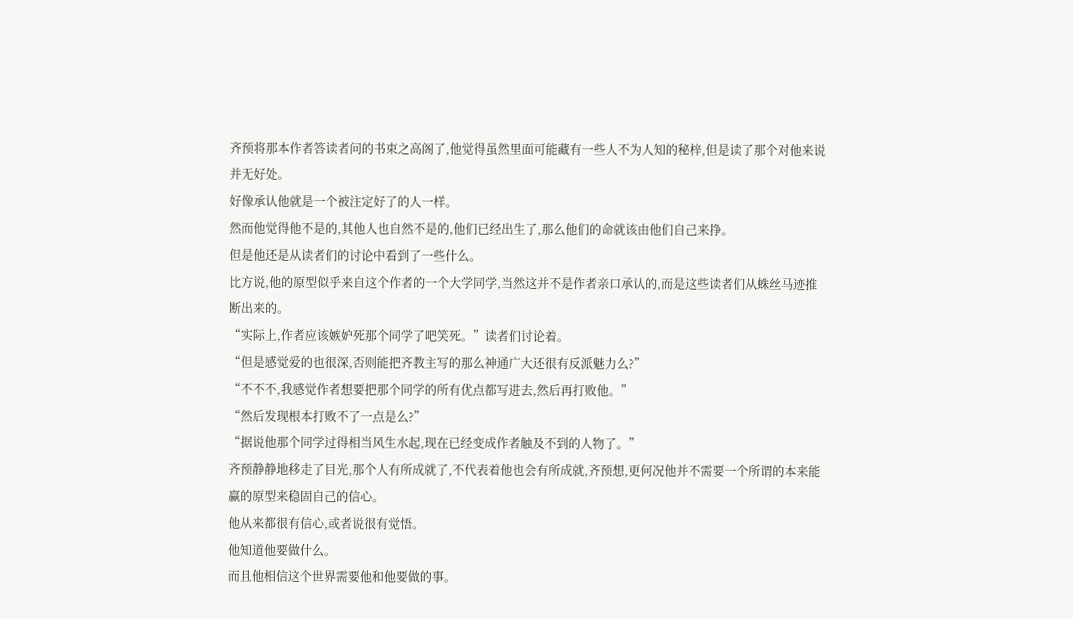齐预将那本作者答读者问的书束之高阁了,他觉得虽然里面可能藏有一些人不为人知的秘梓,但是读了那个对他来说并无好处。
好像承认他就是一个被注定好了的人一样。
然而他觉得他不是的,其他人也自然不是的,他们已经出生了,那么他们的命就该由他们自己来挣。
但是他还是从读者们的讨论中看到了一些什么。
比方说,他的原型似乎来自这个作者的一个大学同学,当然这并不是作者亲口承认的,而是这些读者们从蛛丝马迹推断出来的。
“实际上,作者应该嫉妒死那个同学了吧笑死。”读者们讨论着。
“但是感觉爱的也很深,否则能把齐教主写的那么神通广大还很有反派魅力么?”
“不不不,我感觉作者想要把那个同学的所有优点都写进去,然后再打败他。”
“然后发现根本打败不了一点是么?”
“据说他那个同学过得相当风生水起,现在已经变成作者触及不到的人物了。”
齐预静静地移走了目光,那个人有所成就了,不代表着他也会有所成就,齐预想,更何况他并不需要一个所谓的本来能赢的原型来稳固自己的信心。
他从来都很有信心,或者说很有觉悟。
他知道他要做什么。
而且他相信这个世界需要他和他要做的事。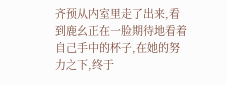齐预从内室里走了出来,看到鹿幺正在一脸期待地看着自己手中的杯子,在她的努力之下,终于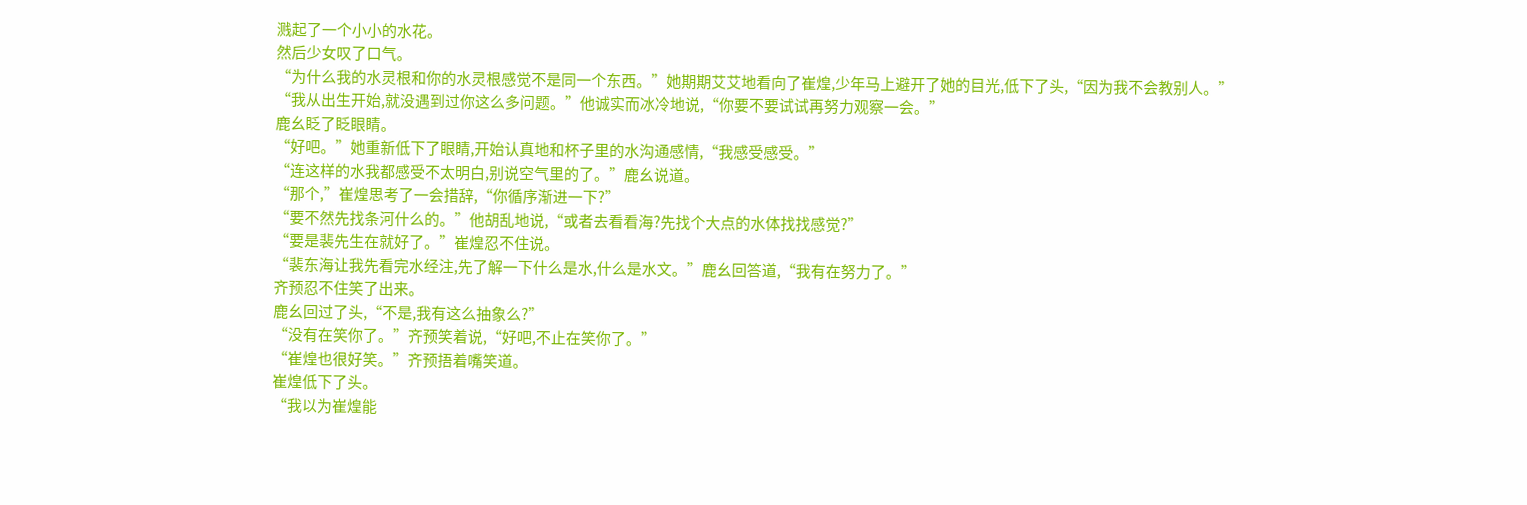溅起了一个小小的水花。
然后少女叹了口气。
“为什么我的水灵根和你的水灵根感觉不是同一个东西。”她期期艾艾地看向了崔煌,少年马上避开了她的目光,低下了头,“因为我不会教别人。”
“我从出生开始,就没遇到过你这么多问题。”他诚实而冰冷地说,“你要不要试试再努力观察一会。”
鹿幺眨了眨眼睛。
“好吧。”她重新低下了眼睛,开始认真地和杯子里的水沟通感情,“我感受感受。”
“连这样的水我都感受不太明白,别说空气里的了。”鹿幺说道。
“那个,”崔煌思考了一会措辞,“你循序渐进一下?”
“要不然先找条河什么的。”他胡乱地说,“或者去看看海?先找个大点的水体找找感觉?”
“要是裴先生在就好了。”崔煌忍不住说。
“裴东海让我先看完水经注,先了解一下什么是水,什么是水文。”鹿幺回答道,“我有在努力了。”
齐预忍不住笑了出来。
鹿幺回过了头,“不是,我有这么抽象么?”
“没有在笑你了。”齐预笑着说,“好吧,不止在笑你了。”
“崔煌也很好笑。”齐预捂着嘴笑道。
崔煌低下了头。
“我以为崔煌能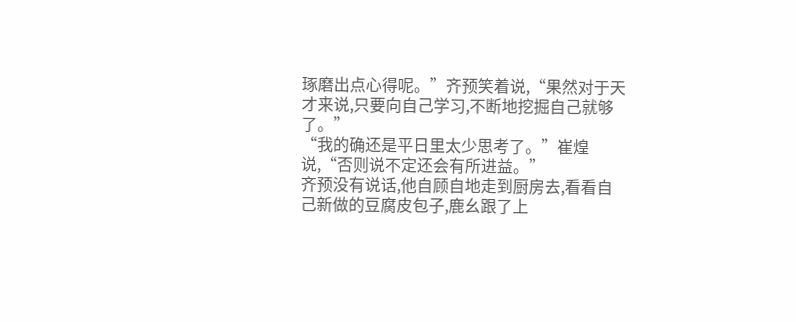琢磨出点心得呢。”齐预笑着说,“果然对于天才来说,只要向自己学习,不断地挖掘自己就够了。”
“我的确还是平日里太少思考了。”崔煌说,“否则说不定还会有所进益。”
齐预没有说话,他自顾自地走到厨房去,看看自己新做的豆腐皮包子,鹿幺跟了上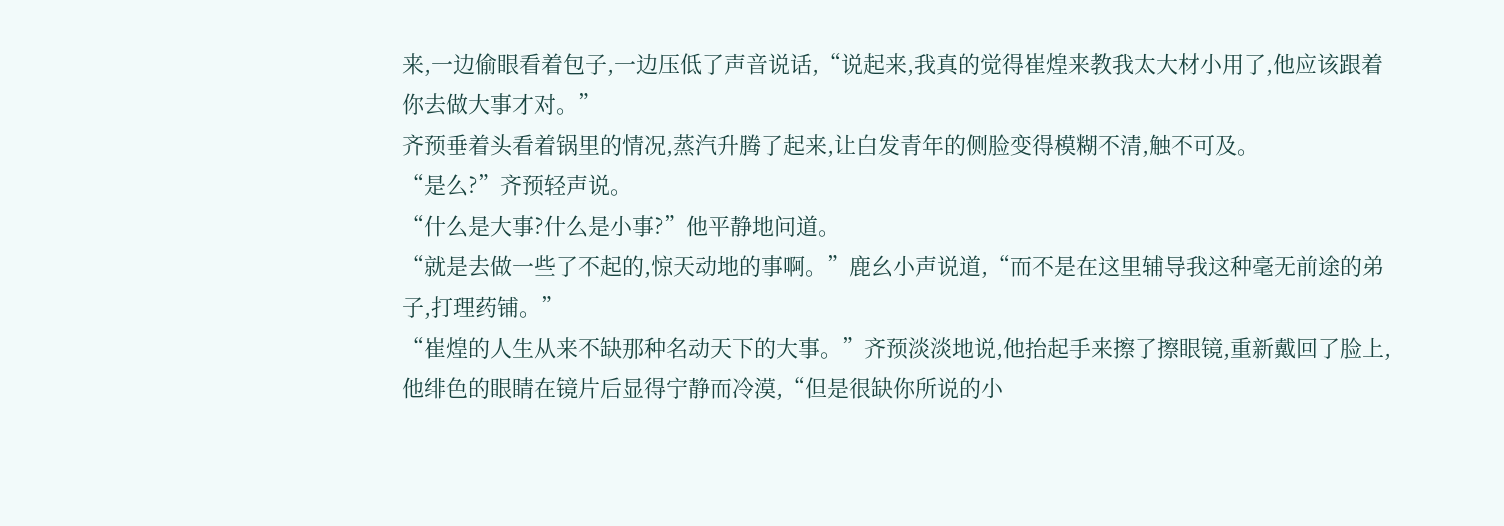来,一边偷眼看着包子,一边压低了声音说话,“说起来,我真的觉得崔煌来教我太大材小用了,他应该跟着你去做大事才对。”
齐预垂着头看着锅里的情况,蒸汽升腾了起来,让白发青年的侧脸变得模糊不清,触不可及。
“是么?”齐预轻声说。
“什么是大事?什么是小事?”他平静地问道。
“就是去做一些了不起的,惊天动地的事啊。”鹿幺小声说道,“而不是在这里辅导我这种毫无前途的弟子,打理药铺。”
“崔煌的人生从来不缺那种名动天下的大事。”齐预淡淡地说,他抬起手来擦了擦眼镜,重新戴回了脸上,他绯色的眼睛在镜片后显得宁静而冷漠,“但是很缺你所说的小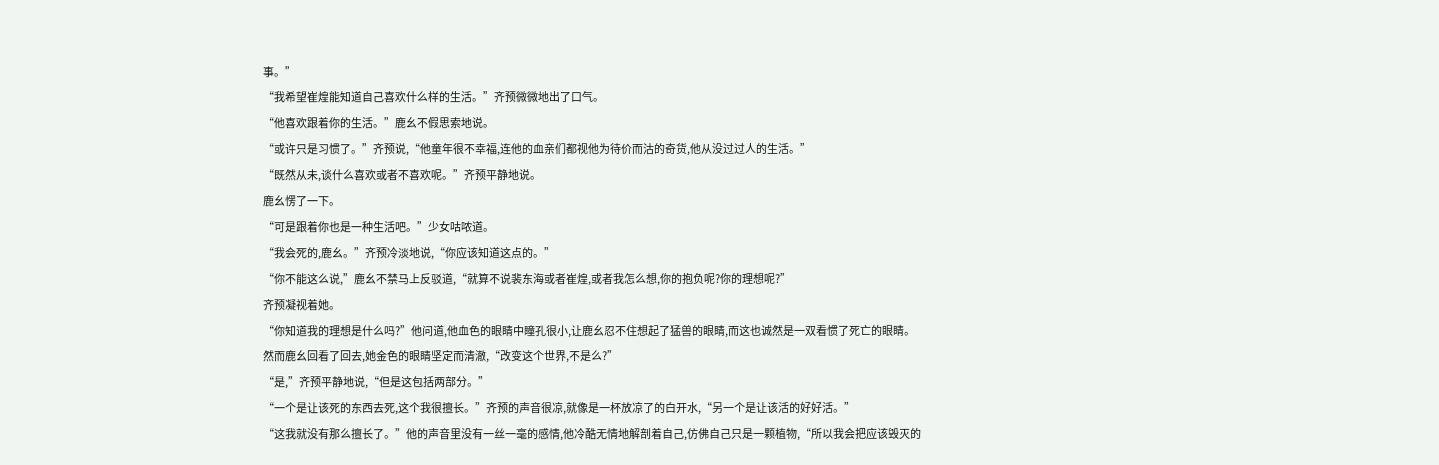事。”
“我希望崔煌能知道自己喜欢什么样的生活。”齐预微微地出了口气。
“他喜欢跟着你的生活。”鹿幺不假思索地说。
“或许只是习惯了。”齐预说,“他童年很不幸福,连他的血亲们都视他为待价而沽的奇货,他从没过过人的生活。”
“既然从未,谈什么喜欢或者不喜欢呢。”齐预平静地说。
鹿幺愣了一下。
“可是跟着你也是一种生活吧。”少女咕哝道。
“我会死的,鹿幺。”齐预冷淡地说,“你应该知道这点的。”
“你不能这么说,”鹿幺不禁马上反驳道,“就算不说裴东海或者崔煌,或者我怎么想,你的抱负呢?你的理想呢?”
齐预凝视着她。
“你知道我的理想是什么吗?”他问道,他血色的眼睛中瞳孔很小,让鹿幺忍不住想起了猛兽的眼睛,而这也诚然是一双看惯了死亡的眼睛。
然而鹿幺回看了回去,她金色的眼睛坚定而清澈,“改变这个世界,不是么?”
“是,”齐预平静地说,“但是这包括两部分。”
“一个是让该死的东西去死,这个我很擅长。”齐预的声音很凉,就像是一杯放凉了的白开水,“另一个是让该活的好好活。”
“这我就没有那么擅长了。”他的声音里没有一丝一毫的感情,他冷酷无情地解剖着自己,仿佛自己只是一颗植物,“所以我会把应该毁灭的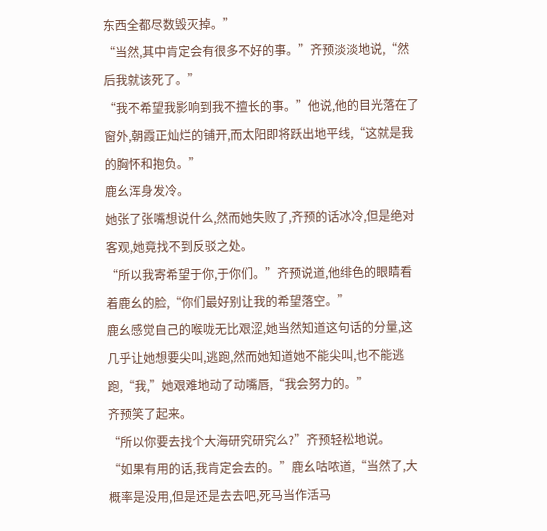东西全都尽数毁灭掉。”
“当然,其中肯定会有很多不好的事。”齐预淡淡地说,“然后我就该死了。”
“我不希望我影响到我不擅长的事。”他说,他的目光落在了窗外,朝霞正灿烂的铺开,而太阳即将跃出地平线,“这就是我的胸怀和抱负。”
鹿幺浑身发冷。
她张了张嘴想说什么,然而她失败了,齐预的话冰冷,但是绝对客观,她竟找不到反驳之处。
“所以我寄希望于你,于你们。”齐预说道,他绯色的眼睛看着鹿幺的脸,“你们最好别让我的希望落空。”
鹿幺感觉自己的喉咙无比艰涩,她当然知道这句话的分量,这几乎让她想要尖叫,逃跑,然而她知道她不能尖叫,也不能逃跑,“我,”她艰难地动了动嘴唇,“我会努力的。”
齐预笑了起来。
“所以你要去找个大海研究研究么?”齐预轻松地说。
“如果有用的话,我肯定会去的。”鹿幺咕哝道,“当然了,大概率是没用,但是还是去去吧,死马当作活马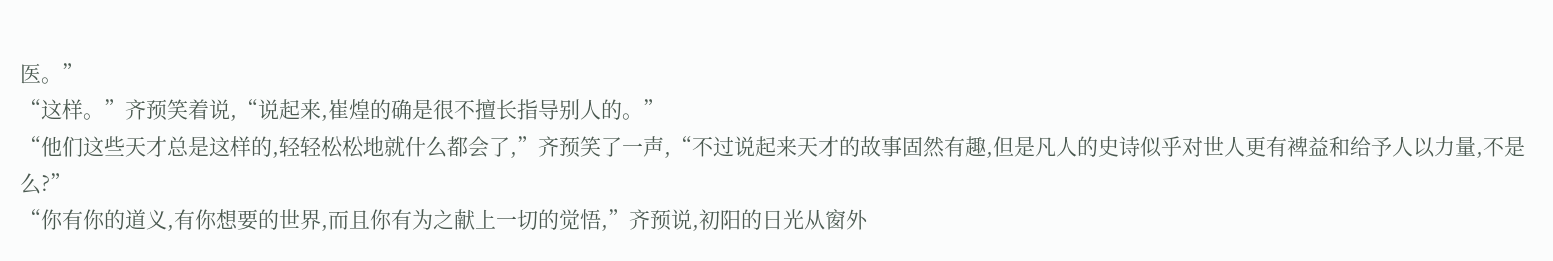医。”
“这样。”齐预笑着说,“说起来,崔煌的确是很不擅长指导别人的。”
“他们这些天才总是这样的,轻轻松松地就什么都会了,”齐预笑了一声,“不过说起来天才的故事固然有趣,但是凡人的史诗似乎对世人更有裨益和给予人以力量,不是么?”
“你有你的道义,有你想要的世界,而且你有为之献上一切的觉悟,”齐预说,初阳的日光从窗外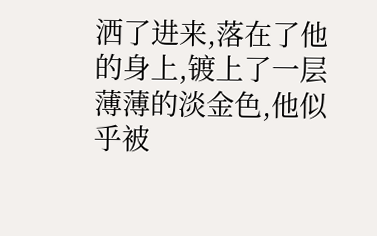洒了进来,落在了他的身上,镀上了一层薄薄的淡金色,他似乎被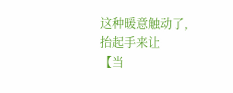这种暖意触动了,抬起手来让
【当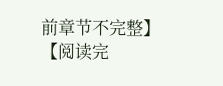前章节不完整】
【阅读完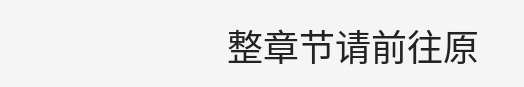整章节请前往原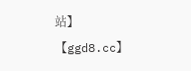站】
【ggd8.cc】